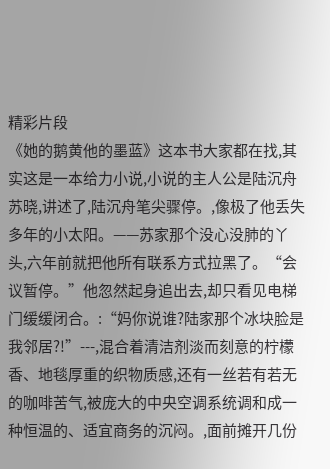精彩片段
《她的鹅黄他的墨蓝》这本书大家都在找,其实这是一本给力小说,小说的主人公是陆沉舟苏晓,讲述了,陆沉舟笔尖骤停。,像极了他丢失多年的小太阳。——苏家那个没心没肺的丫头,六年前就把他所有联系方式拉黑了。“会议暂停。”他忽然起身追出去,却只看见电梯门缓缓闭合。:“妈你说谁?陆家那个冰块脸是我邻居?!”---,混合着清洁剂淡而刻意的柠檬香、地毯厚重的织物质感,还有一丝若有若无的咖啡苦气,被庞大的中央空调系统调和成一种恒温的、适宜商务的沉闷。,面前摊开几份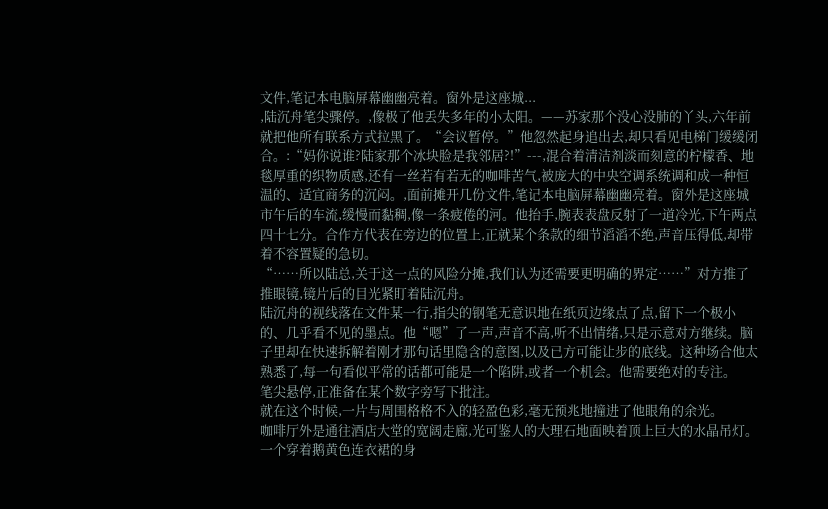文件,笔记本电脑屏幕幽幽亮着。窗外是这座城...
,陆沉舟笔尖骤停。,像极了他丢失多年的小太阳。——苏家那个没心没肺的丫头,六年前就把他所有联系方式拉黑了。“会议暂停。”他忽然起身追出去,却只看见电梯门缓缓闭合。:“妈你说谁?陆家那个冰块脸是我邻居?!”---,混合着清洁剂淡而刻意的柠檬香、地毯厚重的织物质感,还有一丝若有若无的咖啡苦气,被庞大的中央空调系统调和成一种恒温的、适宜商务的沉闷。,面前摊开几份文件,笔记本电脑屏幕幽幽亮着。窗外是这座城市午后的车流,缓慢而黏稠,像一条疲倦的河。他抬手,腕表表盘反射了一道冷光,下午两点四十七分。合作方代表在旁边的位置上,正就某个条款的细节滔滔不绝,声音压得低,却带着不容置疑的急切。
“……所以陆总,关于这一点的风险分摊,我们认为还需要更明确的界定……”对方推了推眼镜,镜片后的目光紧盯着陆沉舟。
陆沉舟的视线落在文件某一行,指尖的钢笔无意识地在纸页边缘点了点,留下一个极小的、几乎看不见的墨点。他“嗯”了一声,声音不高,听不出情绪,只是示意对方继续。脑子里却在快速拆解着刚才那句话里隐含的意图,以及已方可能让步的底线。这种场合他太熟悉了,每一句看似平常的话都可能是一个陷阱,或者一个机会。他需要绝对的专注。
笔尖悬停,正准备在某个数字旁写下批注。
就在这个时候,一片与周围格格不入的轻盈色彩,毫无预兆地撞进了他眼角的余光。
咖啡厅外是通往酒店大堂的宽阔走廊,光可鉴人的大理石地面映着顶上巨大的水晶吊灯。一个穿着鹅黄色连衣裙的身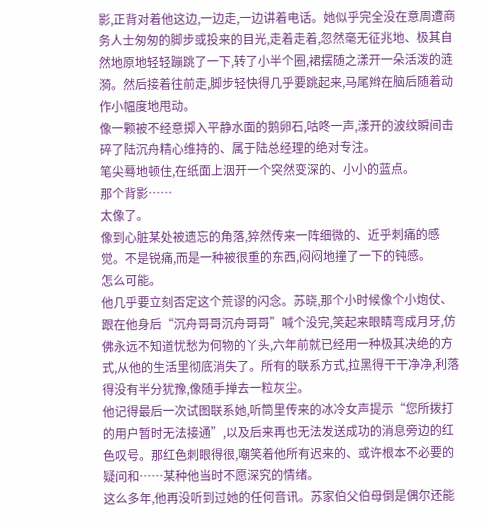影,正背对着他这边,一边走,一边讲着电话。她似乎完全没在意周遭商务人士匆匆的脚步或投来的目光,走着走着,忽然毫无征兆地、极其自然地原地轻轻蹦跳了一下,转了小半个圈,裙摆随之漾开一朵活泼的涟漪。然后接着往前走,脚步轻快得几乎要跳起来,马尾辫在脑后随着动作小幅度地甩动。
像一颗被不经意掷入平静水面的鹅卵石,咕咚一声,漾开的波纹瞬间击碎了陆沉舟精心维持的、属于陆总经理的绝对专注。
笔尖蓦地顿住,在纸面上洇开一个突然变深的、小小的蓝点。
那个背影……
太像了。
像到心脏某处被遗忘的角落,猝然传来一阵细微的、近乎刺痛的感觉。不是锐痛,而是一种被很重的东西,闷闷地撞了一下的钝感。
怎么可能。
他几乎要立刻否定这个荒谬的闪念。苏晓,那个小时候像个小炮仗、跟在他身后“沉舟哥哥沉舟哥哥”喊个没完,笑起来眼睛弯成月牙,仿佛永远不知道忧愁为何物的丫头,六年前就已经用一种极其决绝的方式,从他的生活里彻底消失了。所有的联系方式,拉黑得干干净净,利落得没有半分犹豫,像随手掸去一粒灰尘。
他记得最后一次试图联系她,听筒里传来的冰冷女声提示“您所拨打的用户暂时无法接通”,以及后来再也无法发送成功的消息旁边的红色叹号。那红色刺眼得很,嘲笑着他所有迟来的、或许根本不必要的疑问和……某种他当时不愿深究的情绪。
这么多年,他再没听到过她的任何音讯。苏家伯父伯母倒是偶尔还能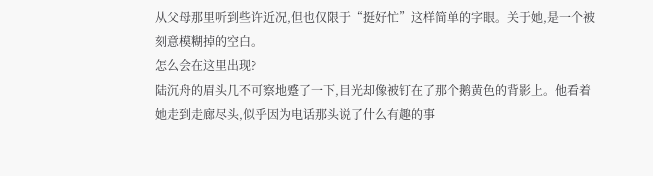从父母那里听到些许近况,但也仅限于“挺好忙”这样简单的字眼。关于她,是一个被刻意模糊掉的空白。
怎么会在这里出现?
陆沉舟的眉头几不可察地蹙了一下,目光却像被钉在了那个鹅黄色的背影上。他看着她走到走廊尽头,似乎因为电话那头说了什么有趣的事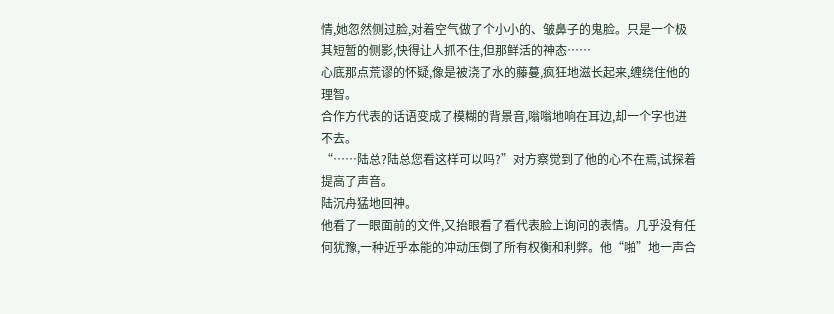情,她忽然侧过脸,对着空气做了个小小的、皱鼻子的鬼脸。只是一个极其短暂的侧影,快得让人抓不住,但那鲜活的神态……
心底那点荒谬的怀疑,像是被浇了水的藤蔓,疯狂地滋长起来,缠绕住他的理智。
合作方代表的话语变成了模糊的背景音,嗡嗡地响在耳边,却一个字也进不去。
“……陆总?陆总您看这样可以吗?”对方察觉到了他的心不在焉,试探着提高了声音。
陆沉舟猛地回神。
他看了一眼面前的文件,又抬眼看了看代表脸上询问的表情。几乎没有任何犹豫,一种近乎本能的冲动压倒了所有权衡和利弊。他“啪”地一声合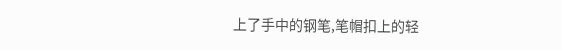上了手中的钢笔,笔帽扣上的轻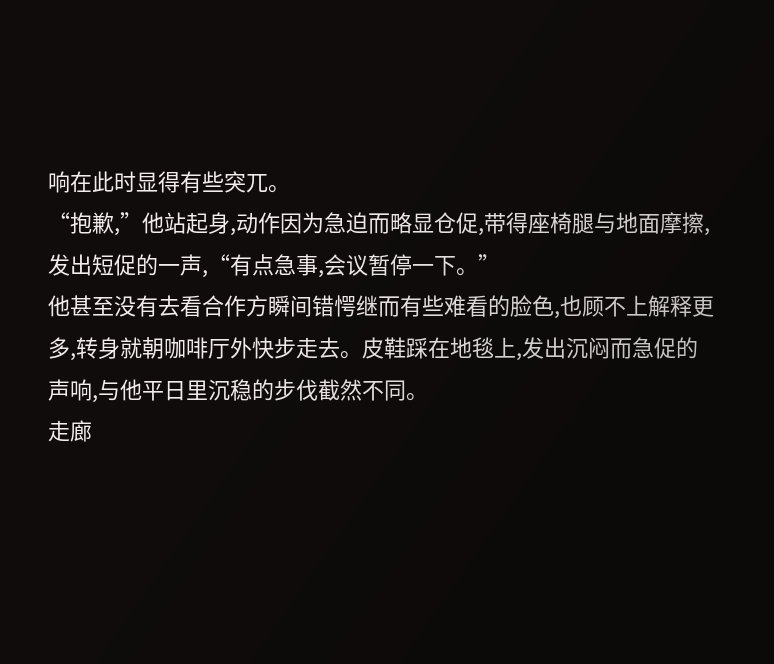响在此时显得有些突兀。
“抱歉,”他站起身,动作因为急迫而略显仓促,带得座椅腿与地面摩擦,发出短促的一声,“有点急事,会议暂停一下。”
他甚至没有去看合作方瞬间错愕继而有些难看的脸色,也顾不上解释更多,转身就朝咖啡厅外快步走去。皮鞋踩在地毯上,发出沉闷而急促的声响,与他平日里沉稳的步伐截然不同。
走廊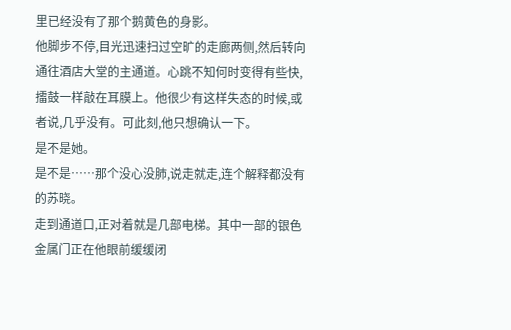里已经没有了那个鹅黄色的身影。
他脚步不停,目光迅速扫过空旷的走廊两侧,然后转向通往酒店大堂的主通道。心跳不知何时变得有些快,擂鼓一样敲在耳膜上。他很少有这样失态的时候,或者说,几乎没有。可此刻,他只想确认一下。
是不是她。
是不是……那个没心没肺,说走就走,连个解释都没有的苏晓。
走到通道口,正对着就是几部电梯。其中一部的银色金属门正在他眼前缓缓闭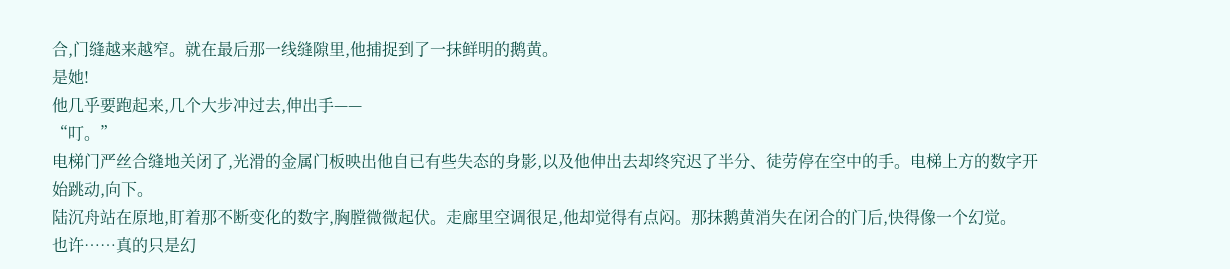合,门缝越来越窄。就在最后那一线缝隙里,他捕捉到了一抹鲜明的鹅黄。
是她!
他几乎要跑起来,几个大步冲过去,伸出手——
“叮。”
电梯门严丝合缝地关闭了,光滑的金属门板映出他自已有些失态的身影,以及他伸出去却终究迟了半分、徒劳停在空中的手。电梯上方的数字开始跳动,向下。
陆沉舟站在原地,盯着那不断变化的数字,胸膛微微起伏。走廊里空调很足,他却觉得有点闷。那抹鹅黄消失在闭合的门后,快得像一个幻觉。
也许……真的只是幻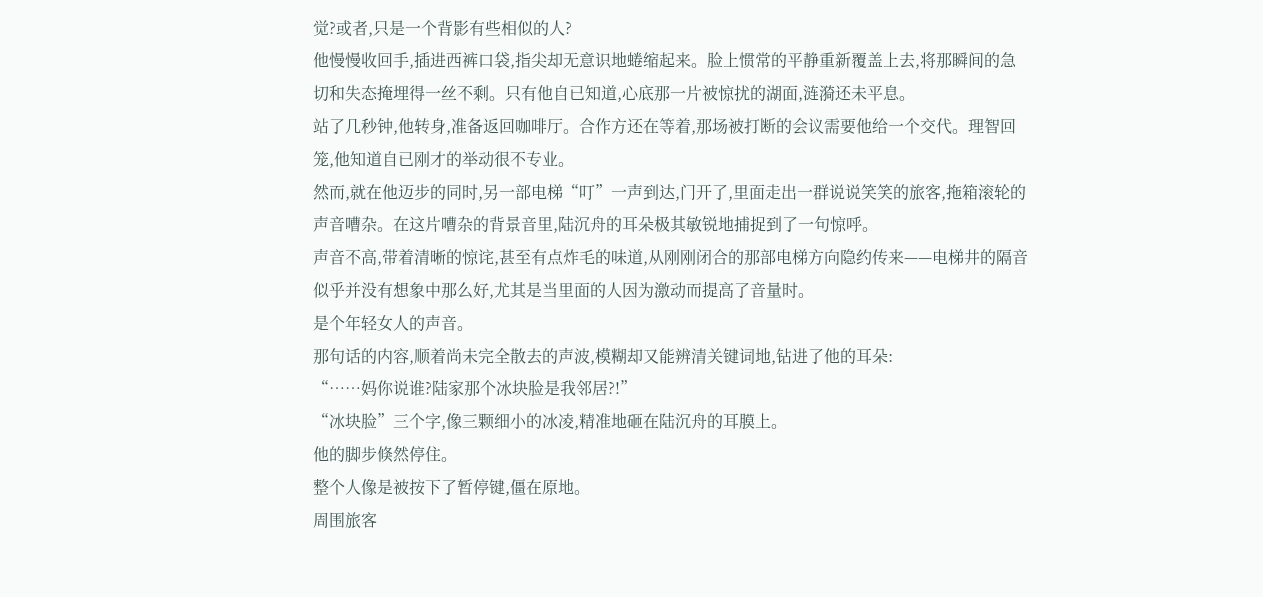觉?或者,只是一个背影有些相似的人?
他慢慢收回手,插进西裤口袋,指尖却无意识地蜷缩起来。脸上惯常的平静重新覆盖上去,将那瞬间的急切和失态掩埋得一丝不剩。只有他自已知道,心底那一片被惊扰的湖面,涟漪还未平息。
站了几秒钟,他转身,准备返回咖啡厅。合作方还在等着,那场被打断的会议需要他给一个交代。理智回笼,他知道自已刚才的举动很不专业。
然而,就在他迈步的同时,另一部电梯“叮”一声到达,门开了,里面走出一群说说笑笑的旅客,拖箱滚轮的声音嘈杂。在这片嘈杂的背景音里,陆沉舟的耳朵极其敏锐地捕捉到了一句惊呼。
声音不高,带着清晰的惊诧,甚至有点炸毛的味道,从刚刚闭合的那部电梯方向隐约传来——电梯井的隔音似乎并没有想象中那么好,尤其是当里面的人因为激动而提高了音量时。
是个年轻女人的声音。
那句话的内容,顺着尚未完全散去的声波,模糊却又能辨清关键词地,钻进了他的耳朵:
“……妈你说谁?陆家那个冰块脸是我邻居?!”
“冰块脸”三个字,像三颗细小的冰凌,精准地砸在陆沉舟的耳膜上。
他的脚步倏然停住。
整个人像是被按下了暂停键,僵在原地。
周围旅客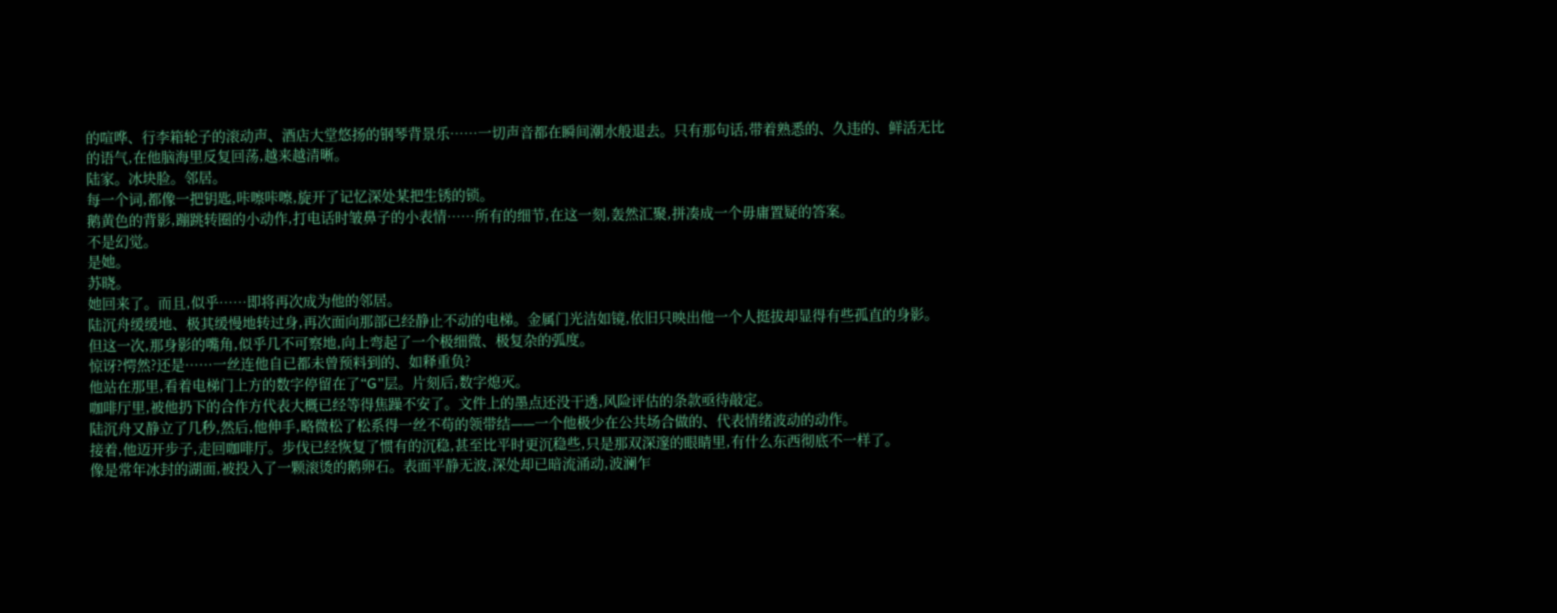的喧哗、行李箱轮子的滚动声、酒店大堂悠扬的钢琴背景乐……一切声音都在瞬间潮水般退去。只有那句话,带着熟悉的、久违的、鲜活无比的语气,在他脑海里反复回荡,越来越清晰。
陆家。冰块脸。邻居。
每一个词,都像一把钥匙,咔嚓咔嚓,旋开了记忆深处某把生锈的锁。
鹅黄色的背影,蹦跳转圈的小动作,打电话时皱鼻子的小表情……所有的细节,在这一刻,轰然汇聚,拼凑成一个毋庸置疑的答案。
不是幻觉。
是她。
苏晓。
她回来了。而且,似乎……即将再次成为他的邻居。
陆沉舟缓缓地、极其缓慢地转过身,再次面向那部已经静止不动的电梯。金属门光洁如镜,依旧只映出他一个人挺拔却显得有些孤直的身影。
但这一次,那身影的嘴角,似乎几不可察地,向上弯起了一个极细微、极复杂的弧度。
惊讶?愕然?还是……一丝连他自已都未曾预料到的、如释重负?
他站在那里,看着电梯门上方的数字停留在了“G”层。片刻后,数字熄灭。
咖啡厅里,被他扔下的合作方代表大概已经等得焦躁不安了。文件上的墨点还没干透,风险评估的条款亟待敲定。
陆沉舟又静立了几秒,然后,他伸手,略微松了松系得一丝不苟的领带结——一个他极少在公共场合做的、代表情绪波动的动作。
接着,他迈开步子,走回咖啡厅。步伐已经恢复了惯有的沉稳,甚至比平时更沉稳些,只是那双深邃的眼睛里,有什么东西彻底不一样了。
像是常年冰封的湖面,被投入了一颗滚烫的鹅卵石。表面平静无波,深处却已暗流涌动,波澜乍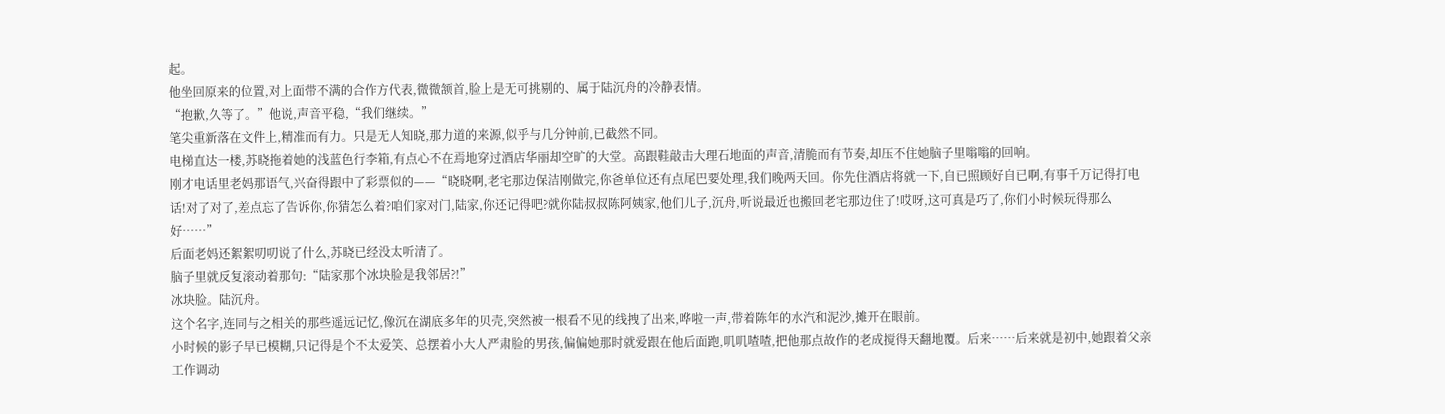起。
他坐回原来的位置,对上面带不满的合作方代表,微微颔首,脸上是无可挑剔的、属于陆沉舟的冷静表情。
“抱歉,久等了。”他说,声音平稳,“我们继续。”
笔尖重新落在文件上,精准而有力。只是无人知晓,那力道的来源,似乎与几分钟前,已截然不同。
电梯直达一楼,苏晓拖着她的浅蓝色行李箱,有点心不在焉地穿过酒店华丽却空旷的大堂。高跟鞋敲击大理石地面的声音,清脆而有节奏,却压不住她脑子里嗡嗡的回响。
刚才电话里老妈那语气,兴奋得跟中了彩票似的——“晓晓啊,老宅那边保洁刚做完,你爸单位还有点尾巴要处理,我们晚两天回。你先住酒店将就一下,自已照顾好自已啊,有事千万记得打电话!对了对了,差点忘了告诉你,你猜怎么着?咱们家对门,陆家,你还记得吧?就你陆叔叔陈阿姨家,他们儿子,沉舟,听说最近也搬回老宅那边住了!哎呀,这可真是巧了,你们小时候玩得那么好……”
后面老妈还絮絮叨叨说了什么,苏晓已经没太听清了。
脑子里就反复滚动着那句:“陆家那个冰块脸是我邻居?!”
冰块脸。陆沉舟。
这个名字,连同与之相关的那些遥远记忆,像沉在湖底多年的贝壳,突然被一根看不见的线拽了出来,哗啦一声,带着陈年的水汽和泥沙,摊开在眼前。
小时候的影子早已模糊,只记得是个不太爱笑、总摆着小大人严肃脸的男孩,偏偏她那时就爱跟在他后面跑,叽叽喳喳,把他那点故作的老成搅得天翻地覆。后来……后来就是初中,她跟着父亲工作调动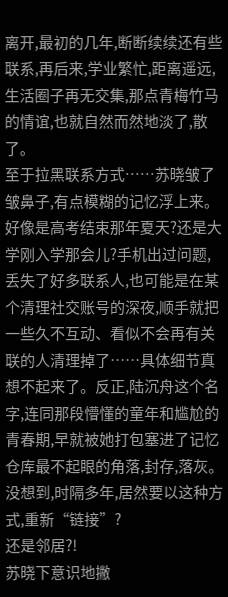离开,最初的几年,断断续续还有些联系,再后来,学业繁忙,距离遥远,生活圈子再无交集,那点青梅竹马的情谊,也就自然而然地淡了,散了。
至于拉黑联系方式……苏晓皱了皱鼻子,有点模糊的记忆浮上来。好像是高考结束那年夏天?还是大学刚入学那会儿?手机出过问题,丢失了好多联系人,也可能是在某个清理社交账号的深夜,顺手就把一些久不互动、看似不会再有关联的人清理掉了……具体细节真想不起来了。反正,陆沉舟这个名字,连同那段懵懂的童年和尴尬的青春期,早就被她打包塞进了记忆仓库最不起眼的角落,封存,落灰。
没想到,时隔多年,居然要以这种方式,重新“链接”?
还是邻居?!
苏晓下意识地撇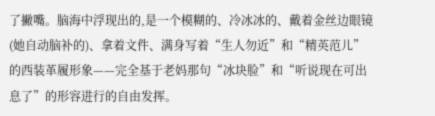了撇嘴。脑海中浮现出的,是一个模糊的、冷冰冰的、戴着金丝边眼镜(她自动脑补的)、拿着文件、满身写着“生人勿近”和“精英范儿”的西装革履形象——完全基于老妈那句“冰块脸”和“听说现在可出息了”的形容进行的自由发挥。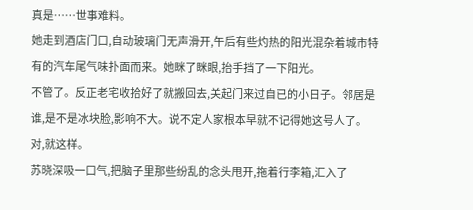真是……世事难料。
她走到酒店门口,自动玻璃门无声滑开,午后有些灼热的阳光混杂着城市特有的汽车尾气味扑面而来。她眯了眯眼,抬手挡了一下阳光。
不管了。反正老宅收拾好了就搬回去,关起门来过自已的小日子。邻居是谁,是不是冰块脸,影响不大。说不定人家根本早就不记得她这号人了。
对,就这样。
苏晓深吸一口气,把脑子里那些纷乱的念头甩开,拖着行李箱,汇入了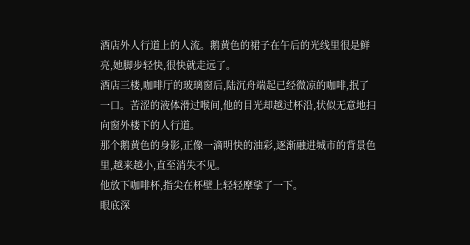酒店外人行道上的人流。鹅黄色的裙子在午后的光线里很是鲜亮,她脚步轻快,很快就走远了。
酒店三楼,咖啡厅的玻璃窗后,陆沉舟端起已经微凉的咖啡,抿了一口。苦涩的液体滑过喉间,他的目光却越过杯沿,状似无意地扫向窗外楼下的人行道。
那个鹅黄色的身影,正像一滴明快的油彩,逐渐融进城市的背景色里,越来越小,直至消失不见。
他放下咖啡杯,指尖在杯壁上轻轻摩挲了一下。
眼底深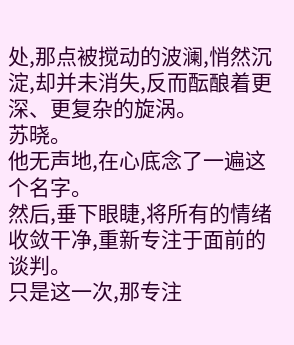处,那点被搅动的波澜,悄然沉淀,却并未消失,反而酝酿着更深、更复杂的旋涡。
苏晓。
他无声地,在心底念了一遍这个名字。
然后,垂下眼睫,将所有的情绪收敛干净,重新专注于面前的谈判。
只是这一次,那专注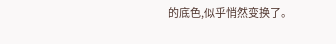的底色,似乎悄然变换了。